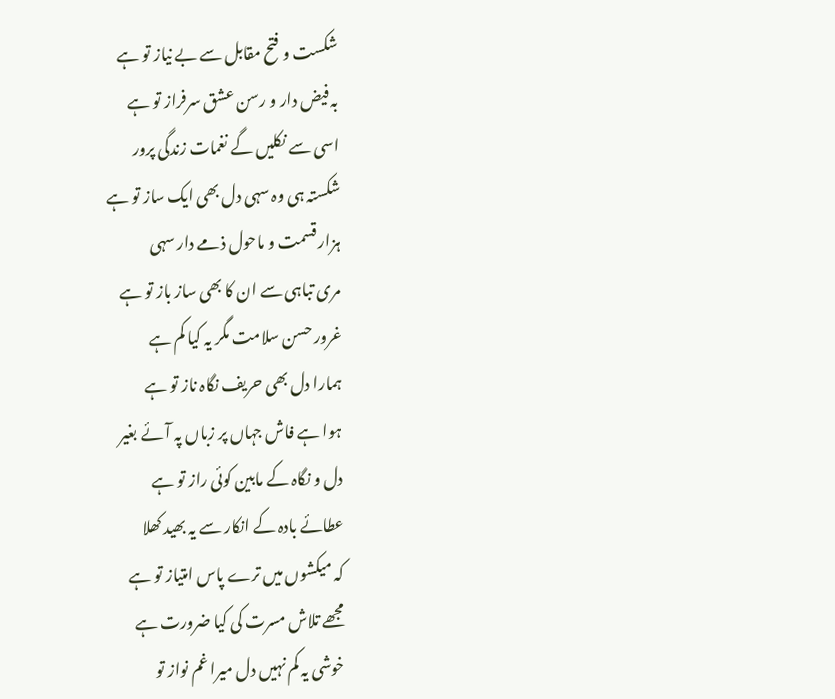شکست و فتح مقابل سے بے نیاز تو ہے
بہ فیض دار و رسن عشق سرفراز تو ہے
اسی سے نکلیں گے نغمات زندگی پرور
شکستہ ہی وہ سہی دل بھی ایک ساز تو ہے
ہزار قسمت و ماحول ذمے دار سہی
مری تباہی سے ان کا بھی ساز باز تو ہے
غرور حسن سلامت مگر یہ کیا کم ہے
ہمارا دل بھی حریف نگاہ ناز تو ہے
ہوا ہے فاش جہاں پر زباں پہ آئے بغیر
دل و نگاہ کے مابین کوئی راز تو ہے
عطائے بادہ کے انکار سے یہ بھید کھلا
کہ میکشوں میں ترے پاس امتیاز تو ہے
مجھے تلاش مسرت کی کیا ضرورت ہے
خوشی یہ کم نہیں دل میرا غم نواز تو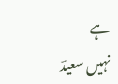ہے
نہیں سعیدؔ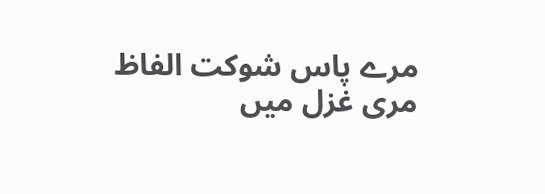مرے پاس شوکت الفاظ
مری غزل میں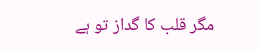مگر قلب کا گداز تو ہے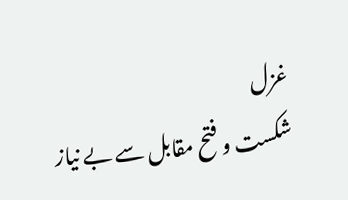غزل
شکست و فتح مقابل سے بے نیاز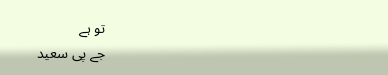تو ہے
جے پی سعید